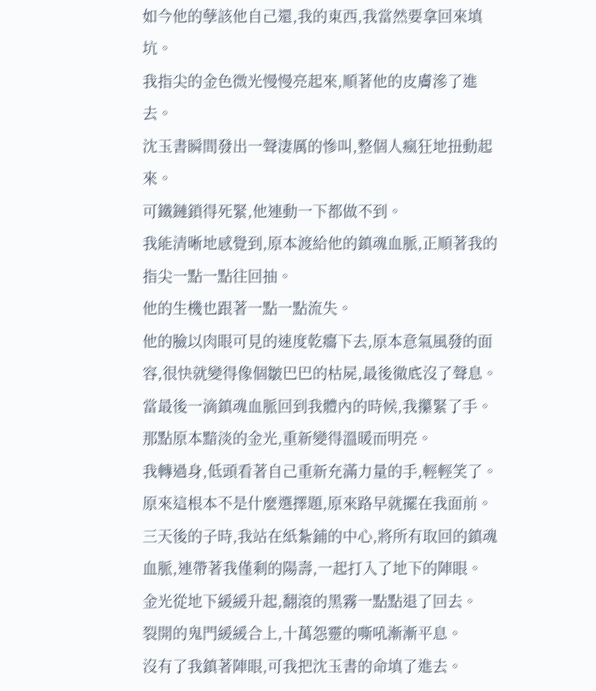如今他的孽該他自己還,我的東西,我當然要拿回來填坑。
我指尖的金色微光慢慢亮起來,順著他的皮膚滲了進去。
沈玉書瞬間發出一聲淒厲的慘叫,整個人瘋狂地扭動起來。
可鐵鏈鎖得死緊,他連動一下都做不到。
我能清晰地感覺到,原本渡給他的鎮魂血脈,正順著我的指尖一點一點往回抽。
他的生機也跟著一點一點流失。
他的臉以肉眼可見的速度乾癟下去,原本意氣風發的面容,很快就變得像個皺巴巴的枯屍,最後徹底沒了聲息。
當最後一滴鎮魂血脈回到我體內的時候,我攥緊了手。
那點原本黯淡的金光,重新變得溫暖而明亮。
我轉過身,低頭看著自己重新充滿力量的手,輕輕笑了。
原來這根本不是什麼選擇題,原來路早就擺在我面前。
三天後的子時,我站在紙紮鋪的中心,將所有取回的鎮魂血脈,連帶著我僅剩的陽壽,一起打入了地下的陣眼。
金光從地下緩緩升起,翻滾的黑霧一點點退了回去。
裂開的鬼門緩緩合上,十萬怨靈的嘶吼漸漸平息。
沒有了我鎮著陣眼,可我把沈玉書的命填了進去。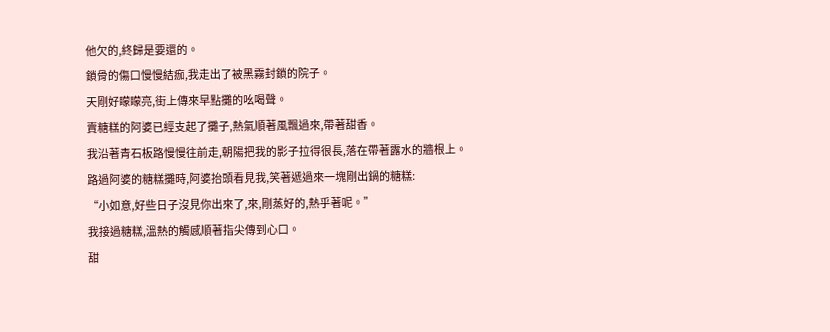他欠的,終歸是要還的。
鎖骨的傷口慢慢結痂,我走出了被黑霧封鎖的院子。
天剛好矇矇亮,街上傳來早點攤的吆喝聲。
賣糖糕的阿婆已經支起了攤子,熱氣順著風飄過來,帶著甜香。
我沿著青石板路慢慢往前走,朝陽把我的影子拉得很長,落在帶著露水的牆根上。
路過阿婆的糖糕攤時,阿婆抬頭看見我,笑著遞過來一塊剛出鍋的糖糕:
“小如意,好些日子沒見你出來了,來,剛蒸好的,熱乎著呢。”
我接過糖糕,溫熱的觸感順著指尖傳到心口。
甜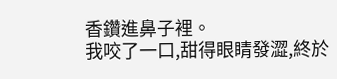香鑽進鼻子裡。
我咬了一口,甜得眼睛發澀,終於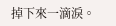掉下來一滴淚。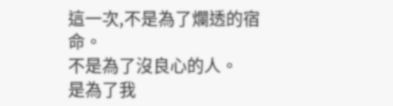這一次,不是為了爛透的宿命。
不是為了沒良心的人。
是為了我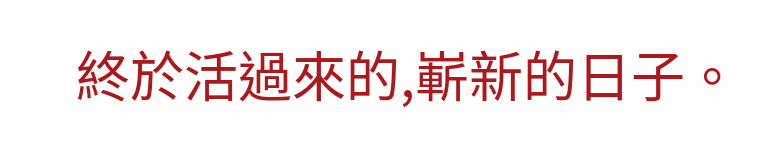終於活過來的,嶄新的日子。